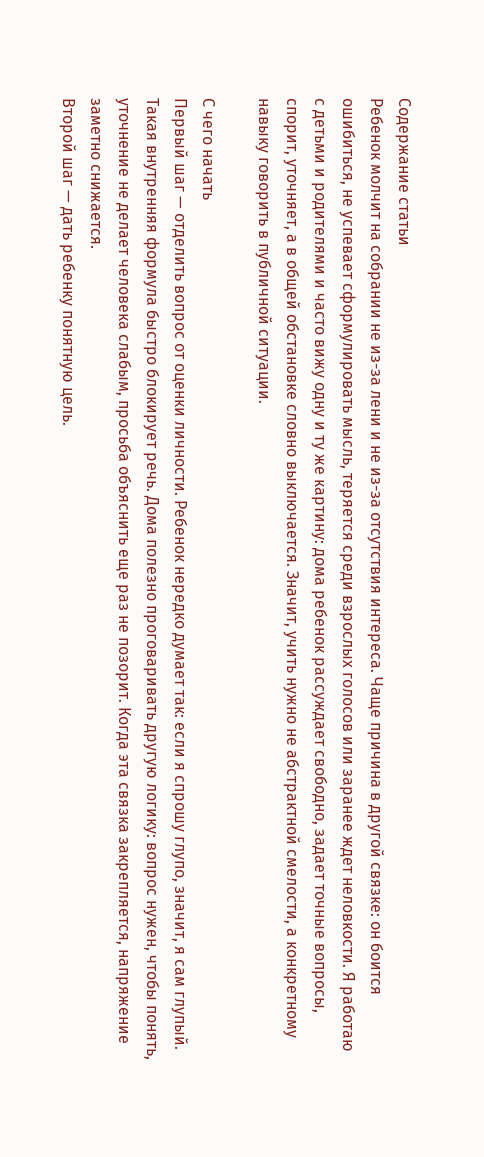Содержание статьи
Ребенок молчит на собрании не из-за лени и не из-за отсутствия интереса. Чаще причина в другой связке: он боится ошибиться, не успевает сформулировать мысль, теряется среди взрослых голосов или заранее ждет неловкости. Я работаю с детьми и родителями и часто вижу одну и ту же картину: дома ребенок рассуждает свободно, задает точные вопросы, спорит, уточняет, а в общей обстановке словно выключается. Значит, учить нужно не абстрактной смелости, а конкретному навыку говорить в публичной ситуации.

С чего начать
Первый шаг — отделить вопрос от оценки личности. Ребенок нередко думает так: если я спрошу глупо, значит, я сам глупый. Такая внутренняя формула быстро блокирует речь. Дома полезно проговаривать другую логику: вопрос нужен, чтобы понять, уточнение не делает человека слабым, просьба объяснить еще раз не позорит. Когда эта связка закрепляется, напряжение заметно снижается.
Второй шаг — дать ребенку понятную цель.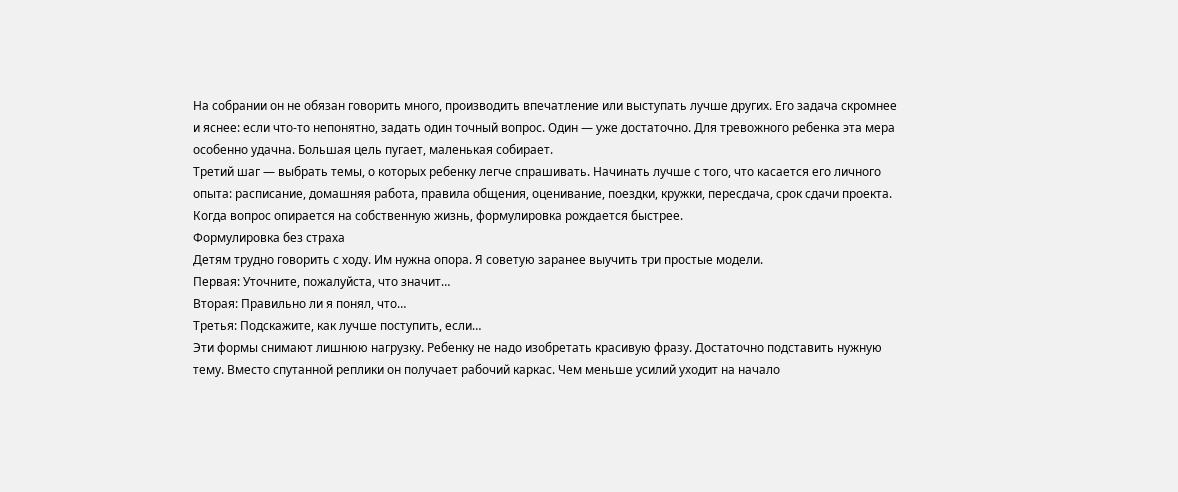На собрании он не обязан говорить много, производить впечатление или выступать лучше других. Его задача скромнее и яснее: если что-то непонятно, задать один точный вопрос. Один — уже достаточно. Для тревожного ребенка эта мера особенно удачна. Большая цель пугает, маленькая собирает.
Третий шаг — выбрать темы, о которых ребенку легче спрашивать. Начинать лучше с того, что касается его личного опыта: расписание, домашняя работа, правила общения, оценивание, поездки, кружки, пересдача, срок сдачи проекта. Когда вопрос опирается на собственную жизнь, формулировка рождается быстрее.
Формулировка без страха
Детям трудно говорить с ходу. Им нужна опора. Я советую заранее выучить три простые модели.
Первая: Уточните, пожалуйста, что значит…
Вторая: Правильно ли я понял, что…
Третья: Подскажите, как лучше поступить, если…
Эти формы снимают лишнюю нагрузку. Ребенку не надо изобретать красивую фразу. Достаточно подставить нужную тему. Вместо спутанной реплики он получает рабочий каркас. Чем меньше усилий уходит на начало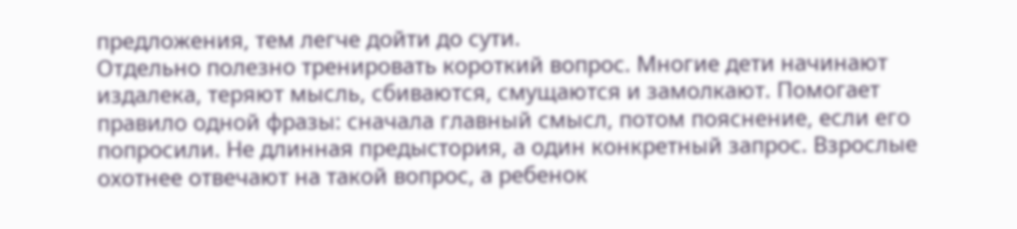предложения, тем легче дойти до сути.
Отдельно полезно тренировать короткий вопрос. Многие дети начинают издалека, теряют мысль, сбиваются, смущаются и замолкают. Помогает правило одной фразы: сначала главный смысл, потом пояснение, если его попросили. Не длинная предыстория, а один конкретный запрос. Взрослые охотнее отвечают на такой вопрос, а ребенок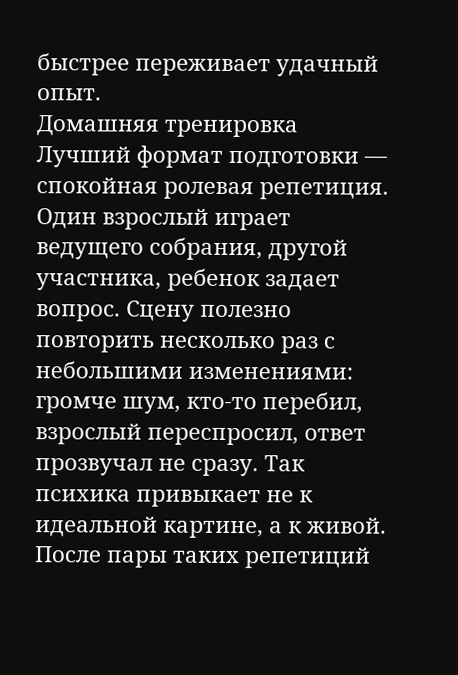быстрее переживает удачный опыт.
Домашняя тренировка
Лучший формат подготовки — спокойная ролевая репетиция. Один взрослый играет ведущего собрания, другой участника, ребенок задает вопрос. Сцену полезно повторить несколько раз с небольшими изменениями: громче шум, кто-то перебил, взрослый переспросил, ответ прозвучал не сразу. Так психика привыкает не к идеальной картине, а к живой. После пары таких репетиций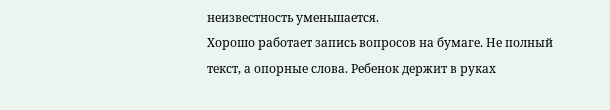неизвестность уменьшается.
Хорошо работает запись вопросов на бумаге. Не полный текст, а опорные слова. Ребенок держит в руках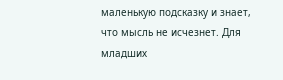маленькую подсказку и знает, что мысль не исчезнет. Для младших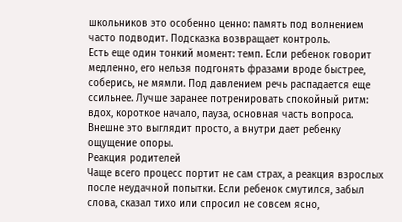школьников это особенно ценно: память под волнением часто подводит. Подсказка возвращает контроль.
Есть еще один тонкий момент: темп. Если ребенок говорит медленно, его нельзя подгонять фразами вроде быстрее, соберись, не мямли. Под давлением речь распадается еще ссильнее. Лучше заранее потренировать спокойный ритм: вдох, короткое начало, пауза, основная часть вопроса. Внешне это выглядит просто, а внутри дает ребенку ощущение опоры.
Реакция родителей
Чаще всего процесс портит не сам страх, а реакция взрослых после неудачной попытки. Если ребенок смутился, забыл слова, сказал тихо или спросил не совсем ясно,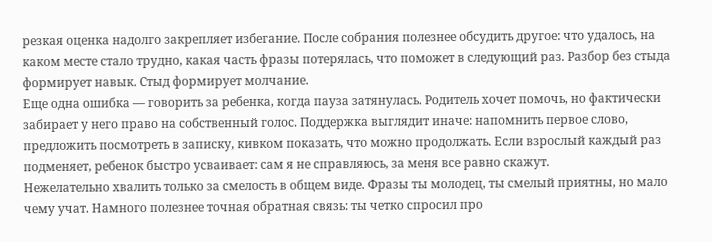резкая оценка надолго закрепляет избегание. После собрания полезнее обсудить другое: что удалось, на каком месте стало трудно, какая часть фразы потерялась, что поможет в следующий раз. Разбор без стыда формирует навык. Стыд формирует молчание.
Еще одна ошибка — говорить за ребенка, когда пауза затянулась. Родитель хочет помочь, но фактически забирает у него право на собственный голос. Поддержка выглядит иначе: напомнить первое слово, предложить посмотреть в записку, кивком показать, что можно продолжать. Если взрослый каждый раз подменяет, ребенок быстро усваивает: сам я не справляюсь, за меня все равно скажут.
Нежелательно хвалить только за смелость в общем виде. Фразы ты молодец, ты смелый приятны, но мало чему учат. Намного полезнее точная обратная связь: ты четко спросил про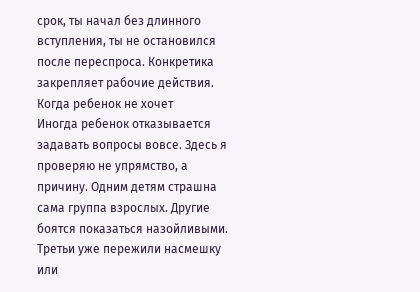срок, ты начал без длинного вступления, ты не остановился после переспроса. Конкретика закрепляет рабочие действия.
Когда ребенок не хочет
Иногда ребенок отказывается задавать вопросы вовсе. Здесь я проверяю не упрямство, а причину. Одним детям страшна сама группа взрослых. Другие боятся показаться назойливыми. Третьи уже пережили насмешку или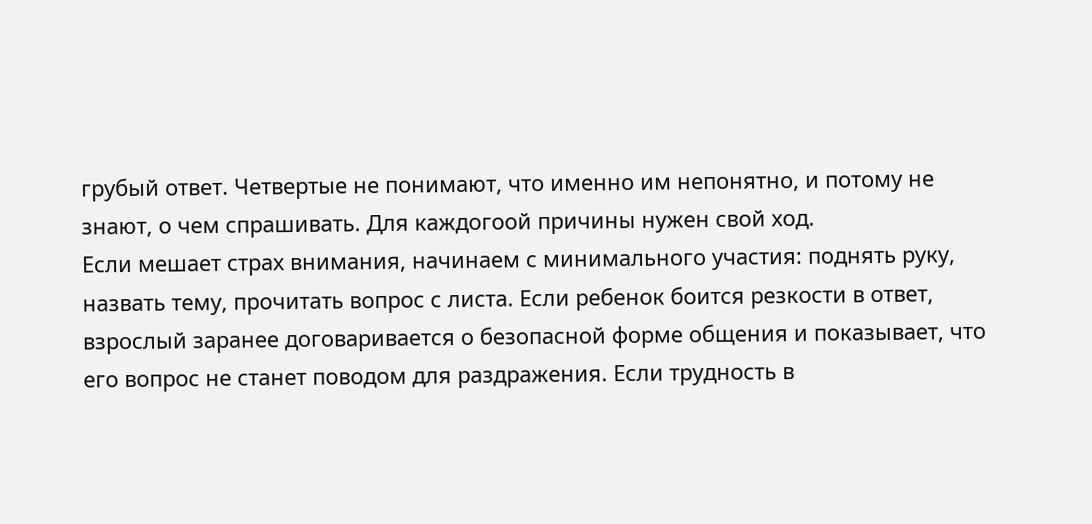грубый ответ. Четвертые не понимают, что именно им непонятно, и потому не знают, о чем спрашивать. Для каждогоой причины нужен свой ход.
Если мешает страх внимания, начинаем с минимального участия: поднять руку, назвать тему, прочитать вопрос с листа. Если ребенок боится резкости в ответ, взрослый заранее договаривается о безопасной форме общения и показывает, что его вопрос не станет поводом для раздражения. Если трудность в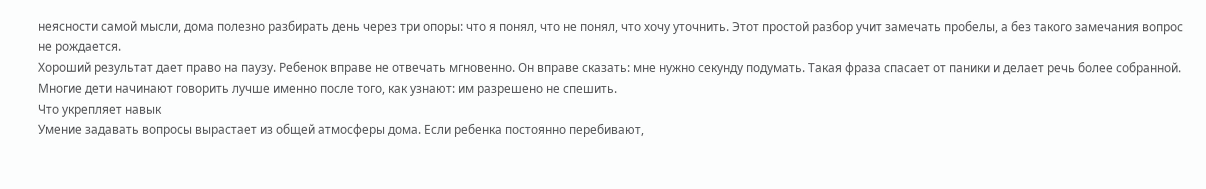неясности самой мысли, дома полезно разбирать день через три опоры: что я понял, что не понял, что хочу уточнить. Этот простой разбор учит замечать пробелы, а без такого замечания вопрос не рождается.
Хороший результат дает право на паузу. Ребенок вправе не отвечать мгновенно. Он вправе сказать: мне нужно секунду подумать. Такая фраза спасает от паники и делает речь более собранной. Многие дети начинают говорить лучше именно после того, как узнают: им разрешено не спешить.
Что укрепляет навык
Умение задавать вопросы вырастает из общей атмосферы дома. Если ребенка постоянно перебивают,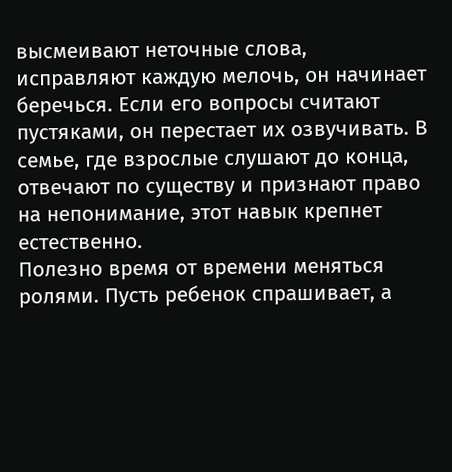высмеивают неточные слова, исправляют каждую мелочь, он начинает беречься. Если его вопросы считают пустяками, он перестает их озвучивать. В семье, где взрослые слушают до конца, отвечают по существу и признают право на непонимание, этот навык крепнет естественно.
Полезно время от времени меняться ролями. Пусть ребенок спрашивает, а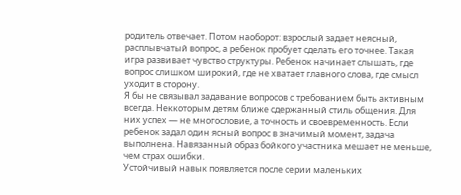родитель отвечает. Потом наоборот: взрослый задает неясный, расплывчатый вопрос, а ребенок пробует сделать его точнее. Такая игра развивает чувство структуры. Ребенок начинает слышать, где вопрос слишком широкий, где не хватает главного слова, где смысл уходит в сторону.
Я бы не связывал задавание вопросов с требованием быть активным всегда. Неккоторым детям ближе сдержанный стиль общения. Для них успех — не многословие, а точность и своевременность. Если ребенок задал один ясный вопрос в значимый момент, задача выполнена. Навязанный образ бойкого участника мешает не меньше, чем страх ошибки.
Устойчивый навык появляется после серии маленьких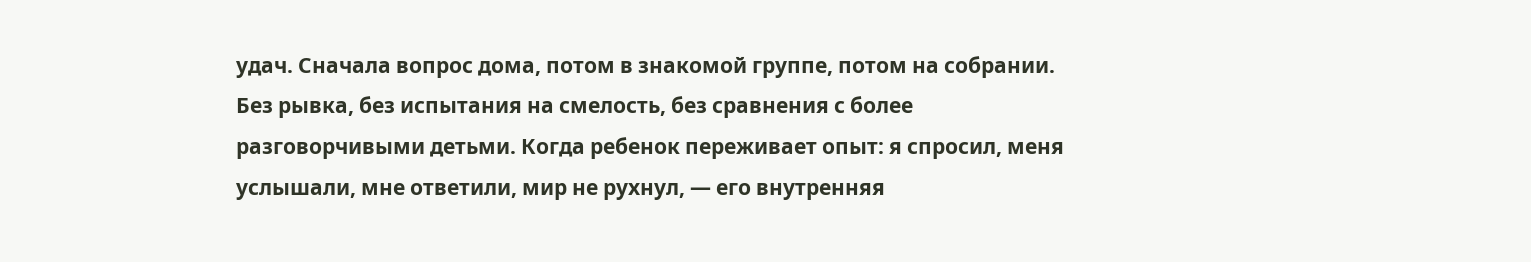удач. Сначала вопрос дома, потом в знакомой группе, потом на собрании. Без рывка, без испытания на смелость, без сравнения с более разговорчивыми детьми. Когда ребенок переживает опыт: я спросил, меня услышали, мне ответили, мир не рухнул, — его внутренняя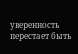уверенность перестает быть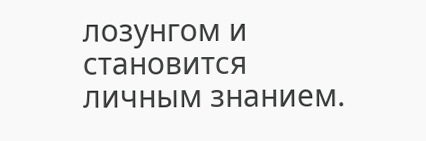лозунгом и становится личным знанием.